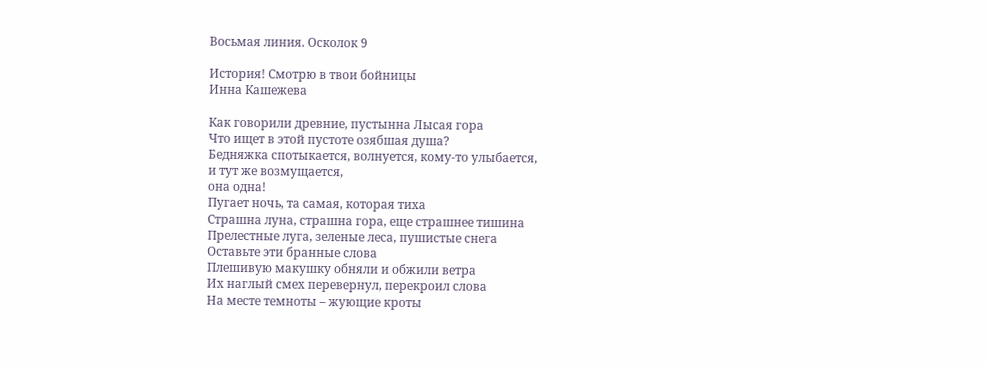Восьмая линия. Осколок 9

История! Смотрю в твои бойницы
Инна Кашежева

Как говорили древние, пустынна Лысая гора
Что ищет в этой пустоте озябшая душа?
Бедняжка спотыкается, волнуется, кому-то улыбается,
и тут же возмущается,
она одна!
Пугает ночь, та самая, которая тиха
Страшна луна, страшна гора, еще страшнее тишина
Прелестные луга, зеленые леса, пушистые снега
Оставьте эти бранные слова
Плешивую макушку обняли и обжили ветра
Их наглый смех перевернул, перекроил слова
На месте темноты – жующие кроты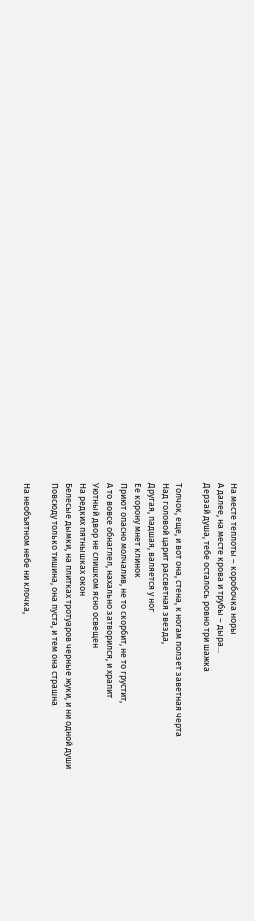На месте теплоты – коробочка норы
А далее, на месте крова и трубы – дыра...
Дерзай душа, тебе осталось ровно три шажка

Толчок, еще, и вот она, стена, к ногам ползет заветная черта
Над головой царит рассветная звезда,
Другая, падшая, валяется у ног
Ее корону мнет клинок
Приют опасно молчалив, не то скорбит, не то грустит,
А то вовсе обнаглел, нахально затворился, и храпит
Уютный двор не слишком ясно освещен
На редких пятнышках окон
Белесые дымки, на плитках тротуаров черные жуки, и ни одной души
Повсюду только тишина, она пуста, и тем она страшна

На необъятном небе ни клочка,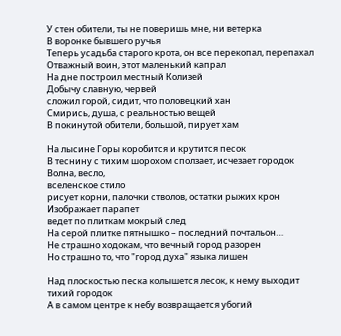У стен обители, ты не поверишь мне, ни ветерка
В воронке бывшего ручья
Теперь усадьба старого крота, он все перекопал, перепахал
Отважный воин, этот маленький капрал
На дне построил местный Колизей
Добычу славную, червей
сложил горой, сидит, что половецкий хан
Смирись, душа, с реальностью вещей
В покинутой обители, большой, пирует хам

На лысине Горы коробится и крутится песок
В теснину с тихим шорохом сползает, исчезает городок
Волна, весло,
вселенское стило
рисует корни, палочки стволов, остатки рыжих крон
Изображает парапет
ведет по плиткам мокрый след
На серой плитке пятнышко – последний почтальон…
Не страшно ходокам, что вечный город разорен
Но страшно то, что "город духа" языка лишен

Над плоскостью песка колышется лесок, к нему выходит тихий городок
А в самом центре к небу возвращается убогий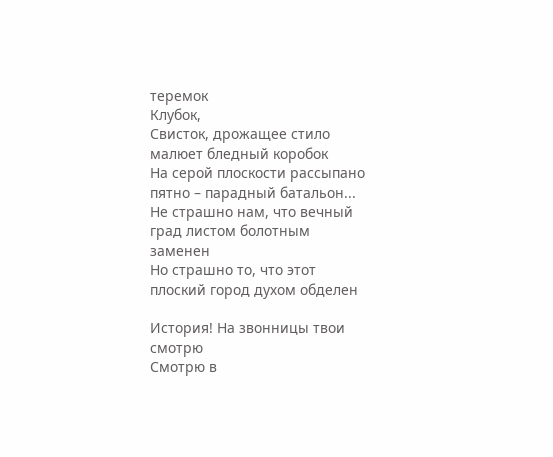теремок
Клубок,
Свисток, дрожащее стило малюет бледный коробок
На серой плоскости рассыпано пятно – парадный батальон...
Не страшно нам, что вечный град листом болотным заменен
Но страшно то, что этот плоский город духом обделен

История! На звонницы твои смотрю
Смотрю в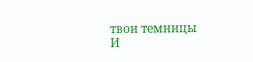твои темницы
И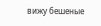вижу бешеные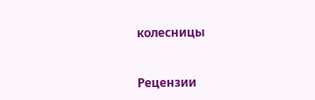колесницы


Рецензии